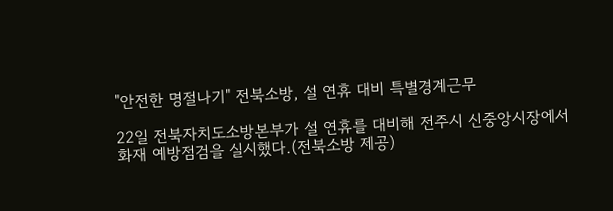"안전한 명절나기" 전북소방, 설 연휴 대비 특별경계근무

22일 전북자치도소방본부가 설 연휴를 대비해 전주시 신중앙시장에서 화재 예방점검을 실시했다.(전북소방 제공)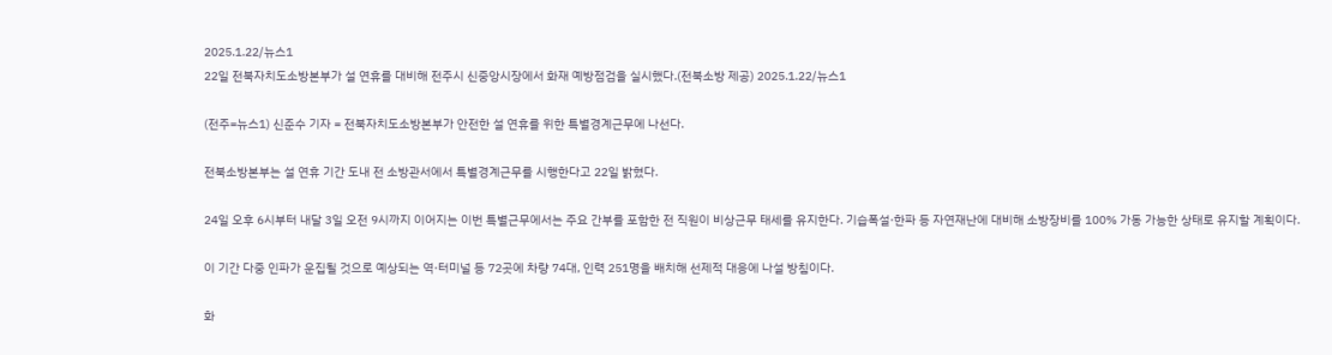2025.1.22/뉴스1
22일 전북자치도소방본부가 설 연휴를 대비해 전주시 신중앙시장에서 화재 예방점검을 실시했다.(전북소방 제공) 2025.1.22/뉴스1

(전주=뉴스1) 신준수 기자 = 전북자치도소방본부가 안전한 설 연휴를 위한 특별경계근무에 나선다.

전북소방본부는 설 연휴 기간 도내 전 소방관서에서 특별경계근무를 시행한다고 22일 밝혔다.

24일 오후 6시부터 내달 3일 오전 9시까지 이어지는 이번 특별근무에서는 주요 간부를 포함한 전 직원이 비상근무 태세를 유지한다. 기습폭설·한파 등 자연재난에 대비해 소방장비를 100% 가동 가능한 상태로 유지할 계획이다.

이 기간 다중 인파가 운집될 것으로 예상되는 역·터미널 등 72곳에 차량 74대, 인력 251명을 배치해 선제적 대응에 나설 방침이다.

화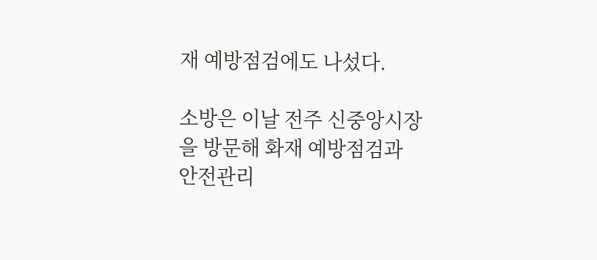재 예방점검에도 나섰다.

소방은 이날 전주 신중앙시장을 방문해 화재 예방점검과 안전관리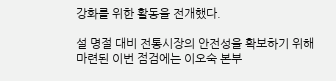강화를 위한 활동을 전개했다.

설 명절 대비 전통시장의 안전성을 확보하기 위해 마련된 이번 점검에는 이오숙 본부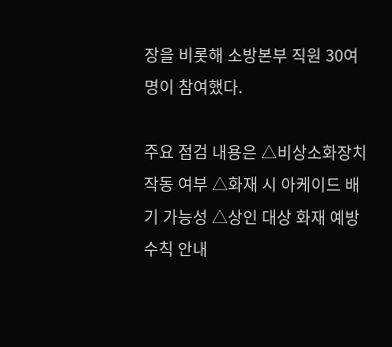장을 비롯해 소방본부 직원 30여명이 참여했다.

주요 점검 내용은 △비상소화장치 작동 여부 △화재 시 아케이드 배기 가능성 △상인 대상 화재 예방수칙 안내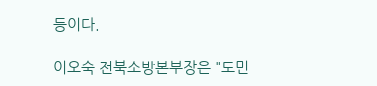등이다.

이오숙 전북소방본부장은 "도민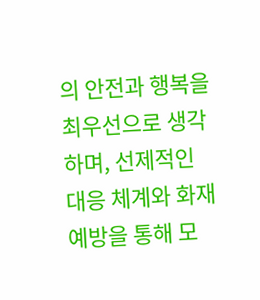의 안전과 행복을 최우선으로 생각하며, 선제적인 대응 체계와 화재 예방을 통해 모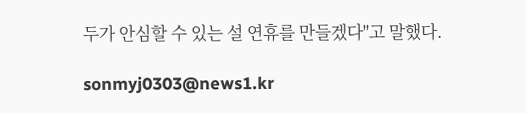두가 안심할 수 있는 설 연휴를 만들겠다"고 말했다.

sonmyj0303@news1.kr